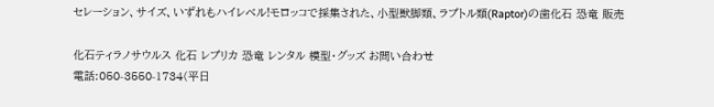セレーション、サイズ、いずれもハイレベル!モロッコで採集された、小型獣脚類、ラプトル類(Raptor)の歯化石 恐竜 販売

化石ティラノサウルス 化石 レプリカ 恐竜 レンタル 模型・グッズ お問い合わせ
電話:050-3550-1734(平日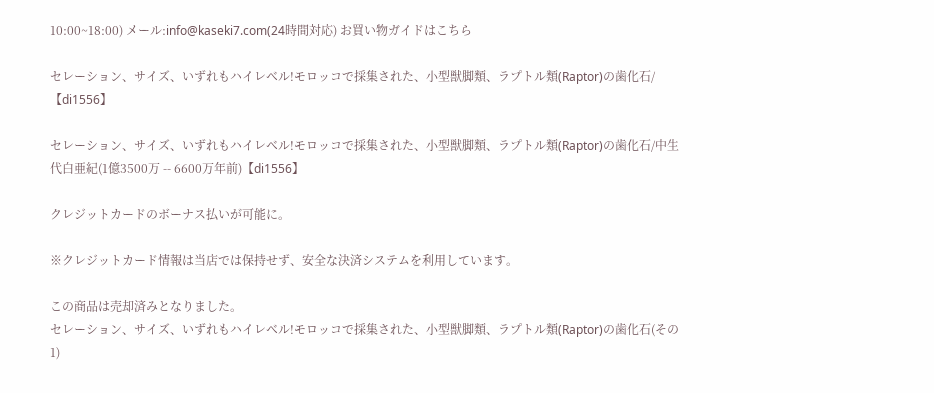10:00~18:00) メール:info@kaseki7.com(24時間対応) お買い物ガイドはこちら

セレーション、サイズ、いずれもハイレベル!モロッコで採集された、小型獣脚類、ラプトル類(Raptor)の歯化石/【di1556】

セレーション、サイズ、いずれもハイレベル!モロッコで採集された、小型獣脚類、ラプトル類(Raptor)の歯化石/中生代白亜紀(1億3500万 -- 6600万年前)【di1556】

クレジットカードのボーナス払いが可能に。

※クレジットカード情報は当店では保持せず、安全な決済システムを利用しています。

この商品は売却済みとなりました。
セレーション、サイズ、いずれもハイレベル!モロッコで採集された、小型獣脚類、ラプトル類(Raptor)の歯化石(その1)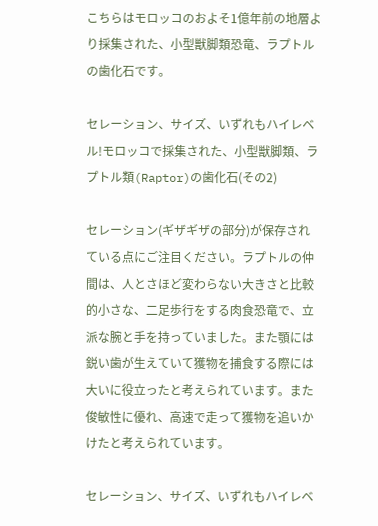こちらはモロッコのおよそ1億年前の地層より採集された、小型獣脚類恐竜、ラプトルの歯化石です。

セレーション、サイズ、いずれもハイレベル!モロッコで採集された、小型獣脚類、ラプトル類(Raptor)の歯化石(その2)

セレーション(ギザギザの部分)が保存されている点にご注目ください。ラプトルの仲間は、人とさほど変わらない大きさと比較的小さな、二足歩行をする肉食恐竜で、立派な腕と手を持っていました。また顎には鋭い歯が生えていて獲物を捕食する際には大いに役立ったと考えられています。また俊敏性に優れ、高速で走って獲物を追いかけたと考えられています。

セレーション、サイズ、いずれもハイレベ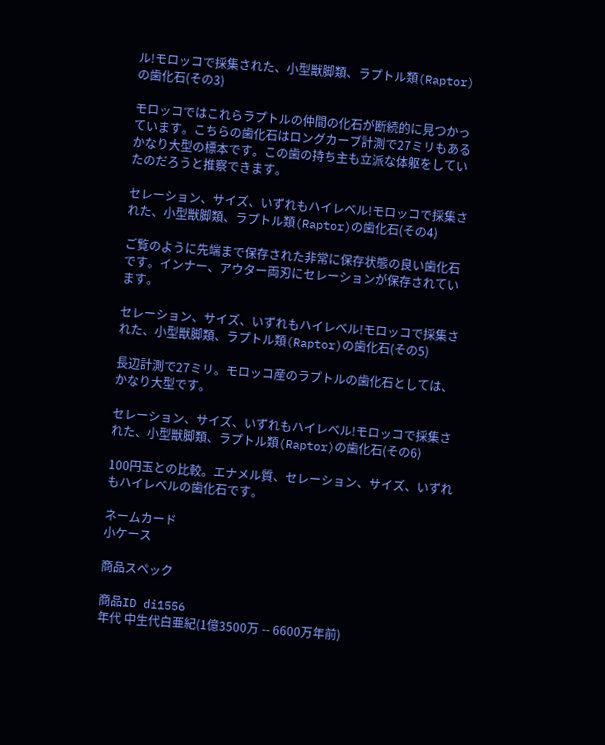ル!モロッコで採集された、小型獣脚類、ラプトル類(Raptor)の歯化石(その3)

モロッコではこれらラプトルの仲間の化石が断続的に見つかっています。こちらの歯化石はロングカーブ計測で27ミリもあるかなり大型の標本です。この歯の持ち主も立派な体躯をしていたのだろうと推察できます。

セレーション、サイズ、いずれもハイレベル!モロッコで採集された、小型獣脚類、ラプトル類(Raptor)の歯化石(その4)

ご覧のように先端まで保存された非常に保存状態の良い歯化石です。インナー、アウター両刃にセレーションが保存されています。

セレーション、サイズ、いずれもハイレベル!モロッコで採集された、小型獣脚類、ラプトル類(Raptor)の歯化石(その5)

長辺計測で27ミリ。モロッコ産のラプトルの歯化石としては、かなり大型です。

セレーション、サイズ、いずれもハイレベル!モロッコで採集された、小型獣脚類、ラプトル類(Raptor)の歯化石(その6)

100円玉との比較。エナメル質、セレーション、サイズ、いずれもハイレベルの歯化石です。

ネームカード
小ケース

商品スペック

商品ID di1556
年代 中生代白亜紀(1億3500万 -- 6600万年前)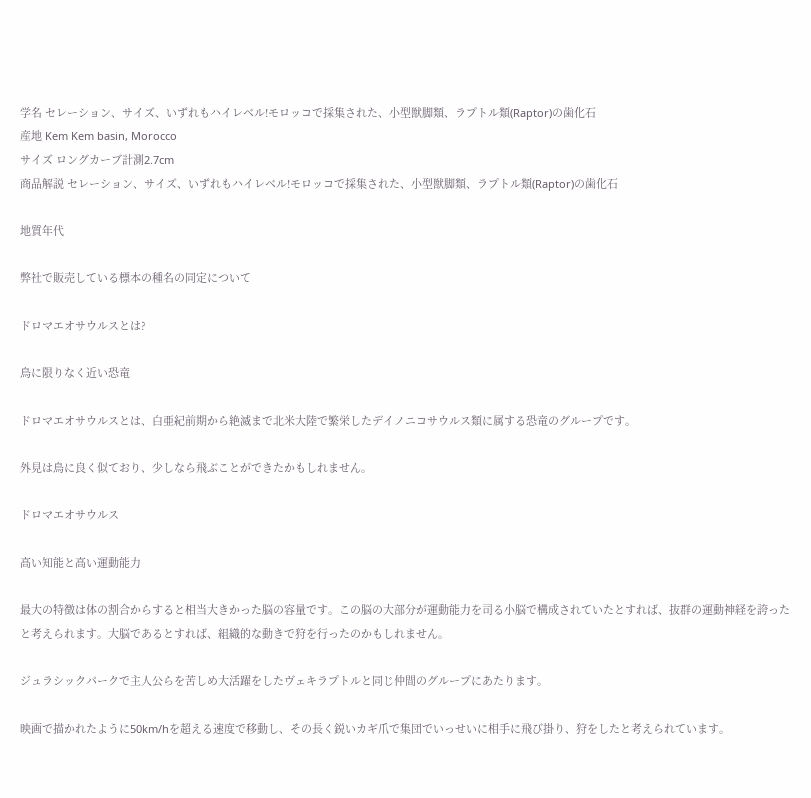学名 セレーション、サイズ、いずれもハイレベル!モロッコで採集された、小型獣脚類、ラプトル類(Raptor)の歯化石
産地 Kem Kem basin, Morocco
サイズ ロングカーブ計測2.7cm
商品解説 セレーション、サイズ、いずれもハイレベル!モロッコで採集された、小型獣脚類、ラプトル類(Raptor)の歯化石

地質年代

弊社で販売している標本の種名の同定について

ドロマエオサウルスとは?

鳥に限りなく近い恐竜

ドロマエオサウルスとは、白亜紀前期から絶滅まで北米大陸で繁栄したデイノニコサウルス類に属する恐竜のグループです。

外見は鳥に良く似ており、少しなら飛ぶことができたかもしれません。

ドロマエオサウルス

高い知能と高い運動能力

最大の特徴は体の割合からすると相当大きかった脳の容量です。この脳の大部分が運動能力を司る小脳で構成されていたとすれば、抜群の運動神経を誇ったと考えられます。大脳であるとすれば、組織的な動きで狩を行ったのかもしれません。

ジュラシックパークで主人公らを苦しめ大活躍をしたヴェキラプトルと同じ仲間のグループにあたります。

映画で描かれたように50km/hを超える速度で移動し、その長く鋭いカギ爪で集団でいっせいに相手に飛び掛り、狩をしたと考えられています。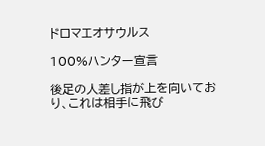ドロマエオサウルス

100%ハンター宣言

後足の人差し指が上を向いており、これは相手に飛び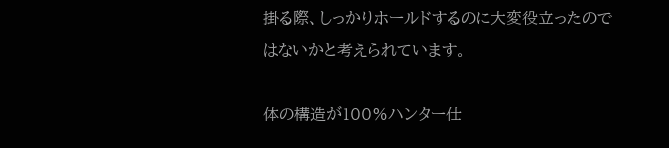掛る際、しっかりホールドするのに大変役立ったのではないかと考えられています。

体の構造が100%ハンター仕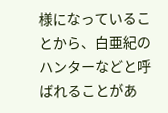様になっていることから、白亜紀のハンターなどと呼ばれることがあ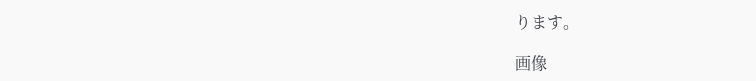ります。

画像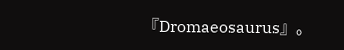『Dromaeosaurus』。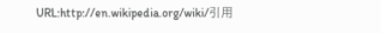URL:http://en.wikipedia.org/wiki/引用